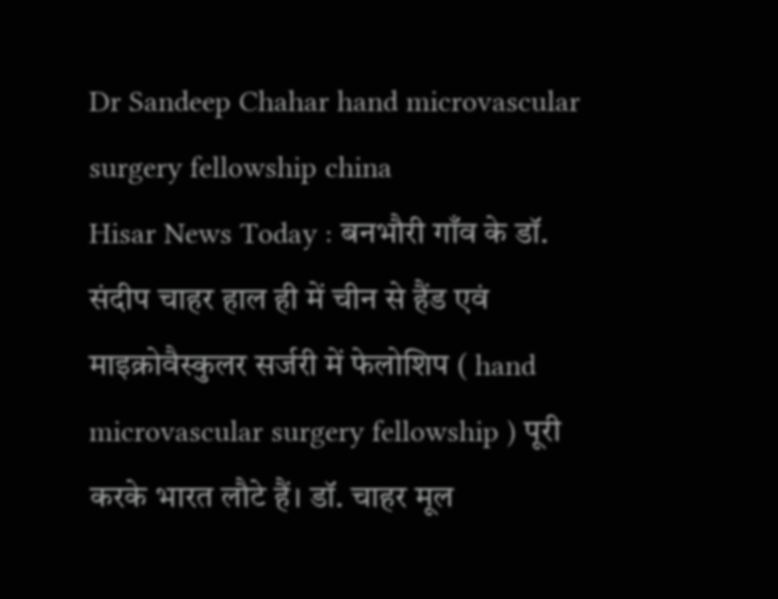Dr Sandeep Chahar hand microvascular surgery fellowship china
Hisar News Today : बनभौरी गाँव के डॉ. संदीप चाहर हाल ही में चीन से हैंड एवं माइक्रोवैस्कुलर सर्जरी में फेलोशिप ( hand microvascular surgery fellowship ) पूरी करके भारत लौटे हैं। डॉ. चाहर मूल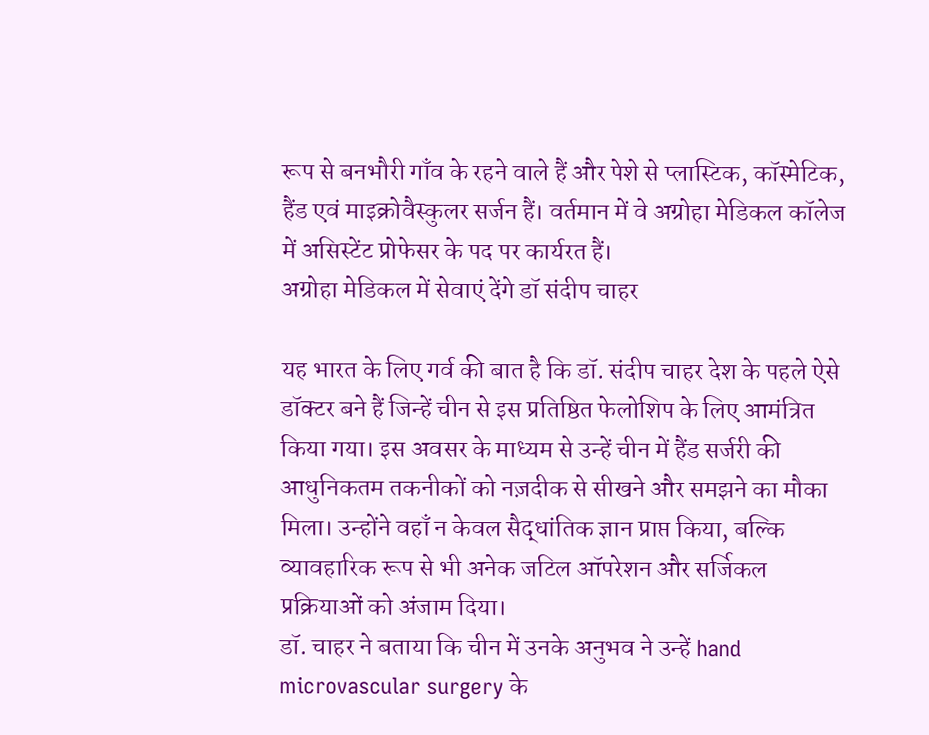रूप से बनभौरी गाँव के रहने वाले हैं और पेशे से प्लास्टिक, कॉस्मेटिक, हैंड एवं माइक्रोवैस्कुलर सर्जन हैं। वर्तमान में वे अग्रोहा मेडिकल कॉलेज में असिस्टेंट प्रोफेसर के पद पर कार्यरत हैं।
अग्रोहा मेडिकल में सेवाएं देंगे डॉ संदीप चाहर

यह भारत के लिए गर्व की बात है कि डॉ. संदीप चाहर देश के पहले ऐसे डॉक्टर बने हैं जिन्हें चीन से इस प्रतिष्ठित फेलोशिप के लिए आमंत्रित किया गया। इस अवसर के माध्यम से उन्हें चीन में हैंड सर्जरी की आधुनिकतम तकनीकों को नज़दीक से सीखने और समझने का मौका मिला। उन्होंने वहाँ न केवल सैद्धांतिक ज्ञान प्राप्त किया, बल्कि व्यावहारिक रूप से भी अनेक जटिल ऑपरेशन और सर्जिकल प्रक्रियाओं को अंजाम दिया।
डॉ. चाहर ने बताया कि चीन में उनके अनुभव ने उन्हें hand microvascular surgery के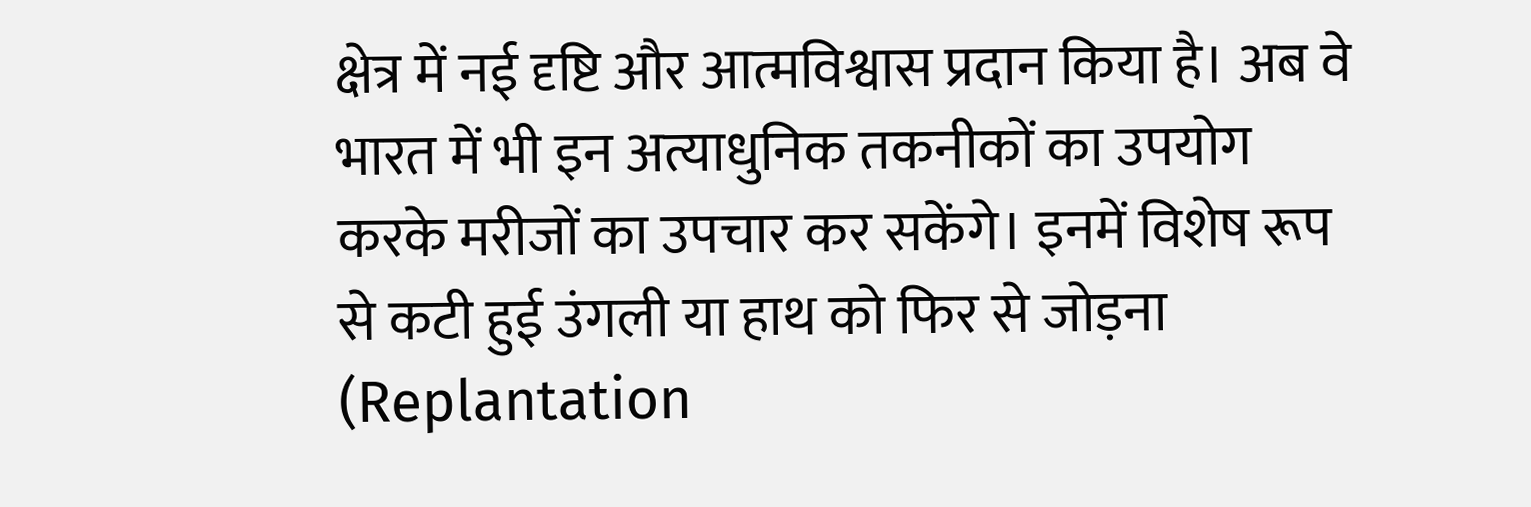क्षेत्र में नई दृष्टि और आत्मविश्वास प्रदान किया है। अब वे भारत में भी इन अत्याधुनिक तकनीकों का उपयोग करके मरीजों का उपचार कर सकेंगे। इनमें विशेष रूप से कटी हुई उंगली या हाथ को फिर से जोड़ना (Replantation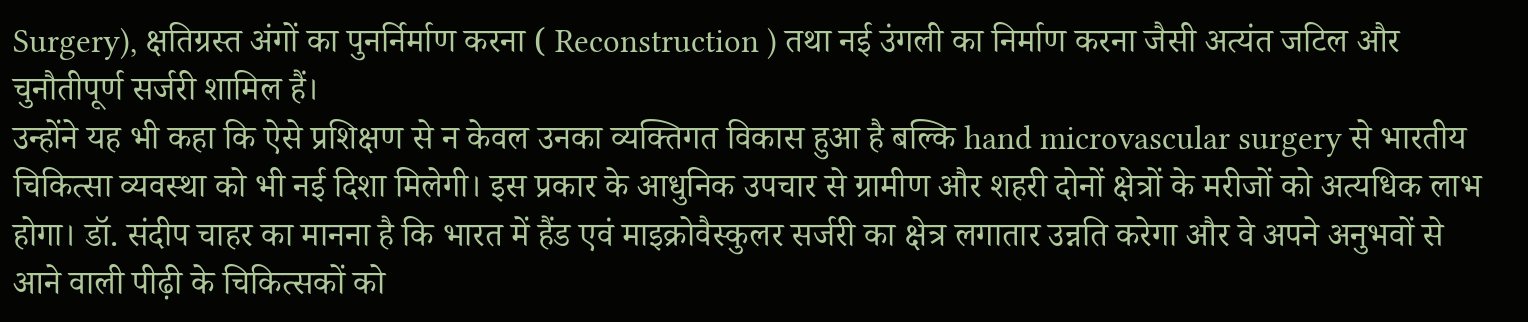Surgery), क्षतिग्रस्त अंगों का पुनर्निर्माण करना ( Reconstruction ) तथा नई उंगली का निर्माण करना जैसी अत्यंत जटिल और चुनौतीपूर्ण सर्जरी शामिल हैं।
उन्होंने यह भी कहा कि ऐसे प्रशिक्षण से न केवल उनका व्यक्तिगत विकास हुआ है बल्कि hand microvascular surgery से भारतीय चिकित्सा व्यवस्था को भी नई दिशा मिलेगी। इस प्रकार के आधुनिक उपचार से ग्रामीण और शहरी दोनों क्षेत्रों के मरीजों को अत्यधिक लाभ होगा। डॉ. संदीप चाहर का मानना है कि भारत में हैंड एवं माइक्रोवैस्कुलर सर्जरी का क्षेत्र लगातार उन्नति करेगा और वे अपने अनुभवों से आने वाली पीढ़ी के चिकित्सकों को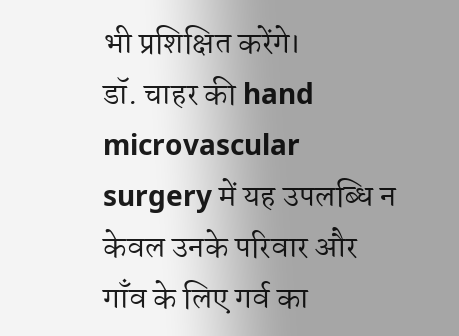भी प्रशिक्षित करेंगे।
डॉ. चाहर की hand microvascular surgery में यह उपलब्धि न केवल उनके परिवार और गाँव के लिए गर्व का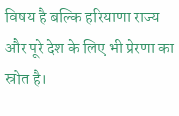विषय है बल्कि हरियाणा राज्य और पूरे देश के लिए भी प्रेरणा का स्रोत है।